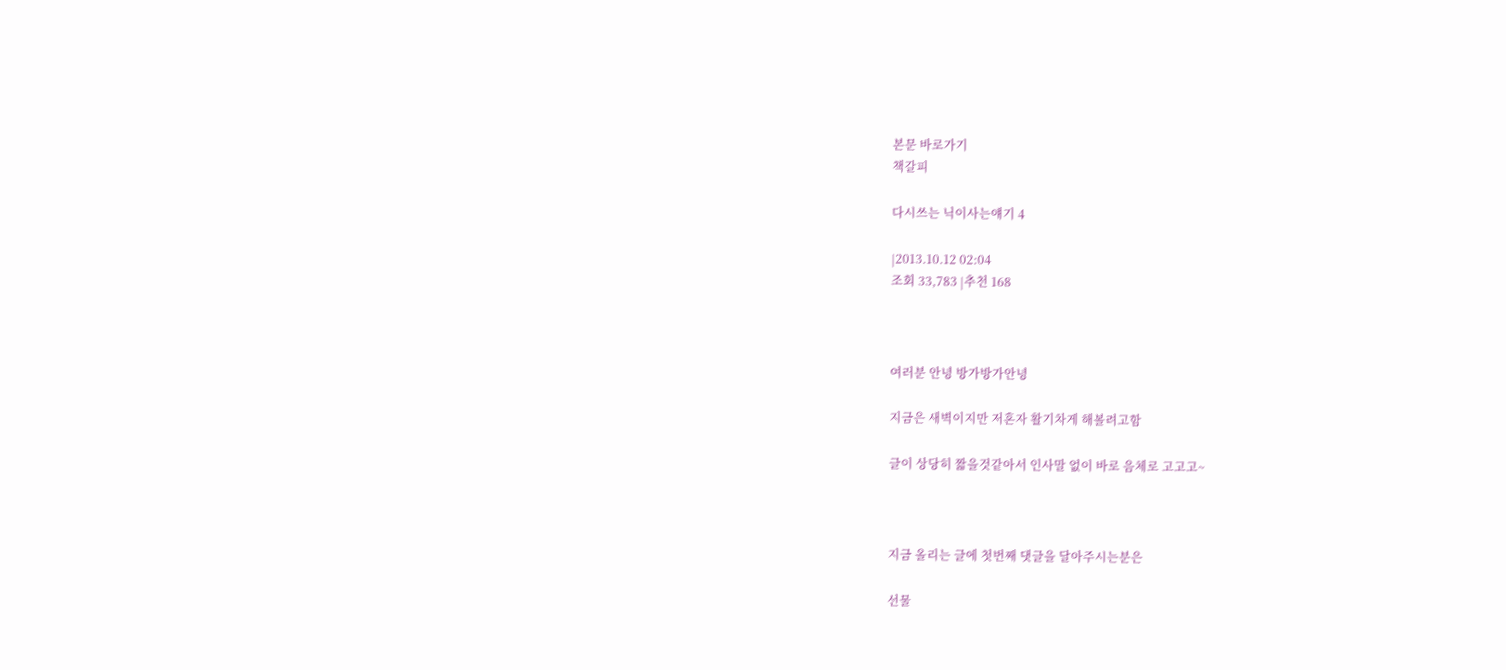본문 바로가기
책갈피

다시쓰는 닉이사는얘기 4

|2013.10.12 02:04
조회 33,783 |추천 168



여러분 안녕 방가방가안녕

지금은 새벽이지만 저혼자 활기차게 해볼려고함

글이 상당히 짧을것같아서 인사말 없이 바로 음체로 고고고~



지금 올리는 글에 첫번째 댓글을 달아주시는분은

선물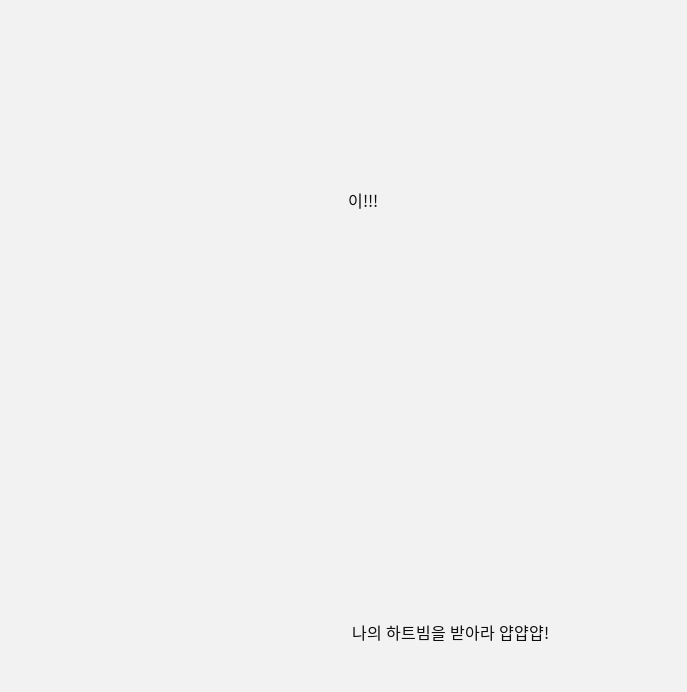이!!!























 나의 하트빔을 받아라 얍얍얍!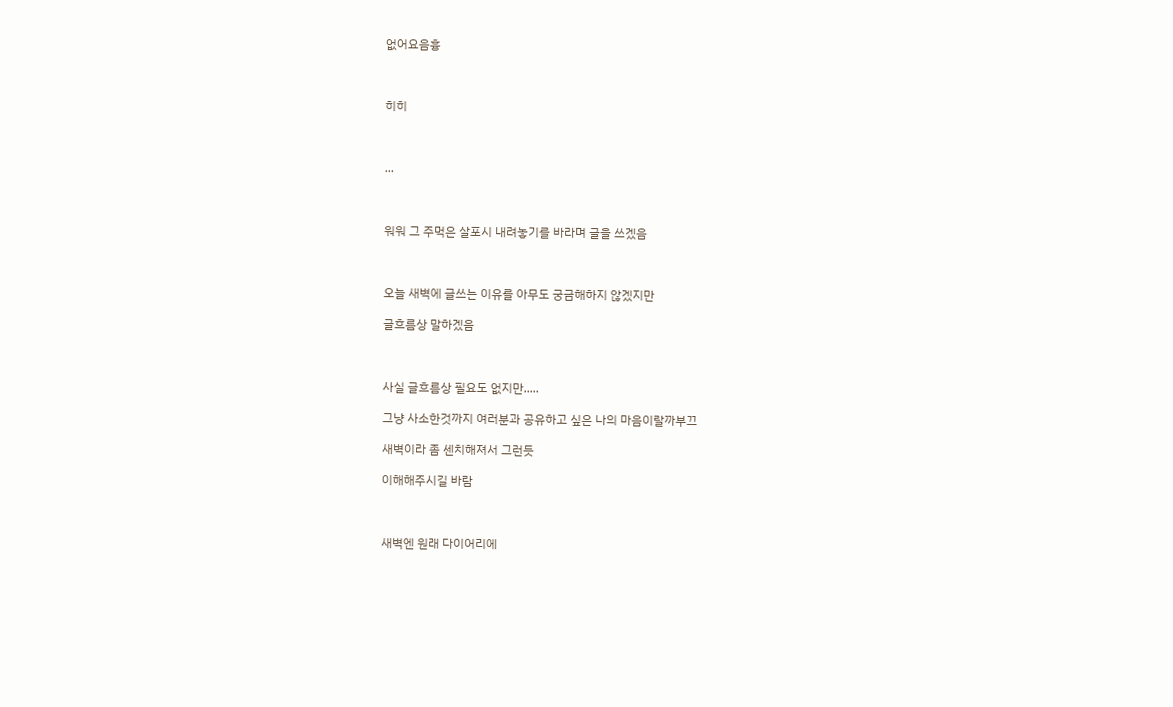없어요음흉



히히



...



워워 그 주먹은 살포시 내려놓기를 바라며 글을 쓰겠음



오늘 새벽에 글쓰는 이유를 아무도 궁금해하지 않겠지만

글흐름상 말하겠음



사실 글흐름상 필요도 없지만.....

그냥 사소한것까지 여러분과 공유하고 싶은 나의 마음이랄까부끄

새벽이라 좀 센치해져서 그런듯

이해해주시길 바람



새벽엔 원래 다이어리에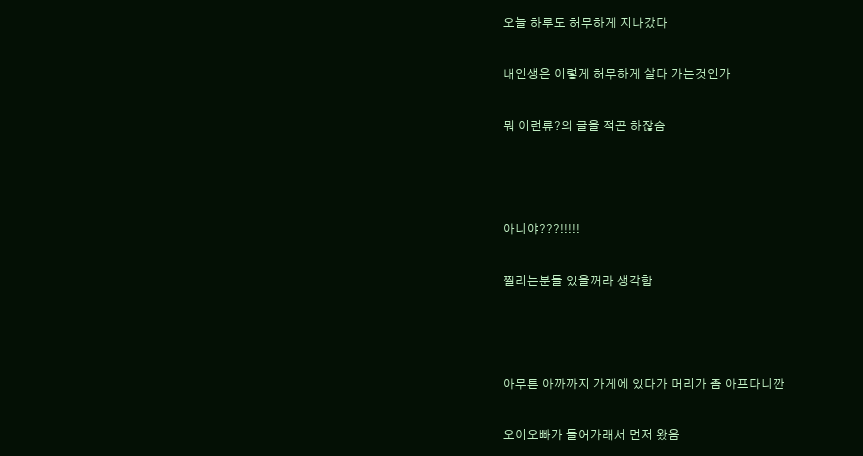오늘 하루도 허무하게 지나갔다

내인생은 이렇게 허무하게 살다 가는것인가

뭐 이런류?의 글을 적곤 하잖슴



아니야???!!!!!

찔리는분들 있을꺼라 생각함



아무튼 아까까지 가게에 있다가 머리가 좀 아프다니깐

오이오빠가 들어가래서 먼저 왔음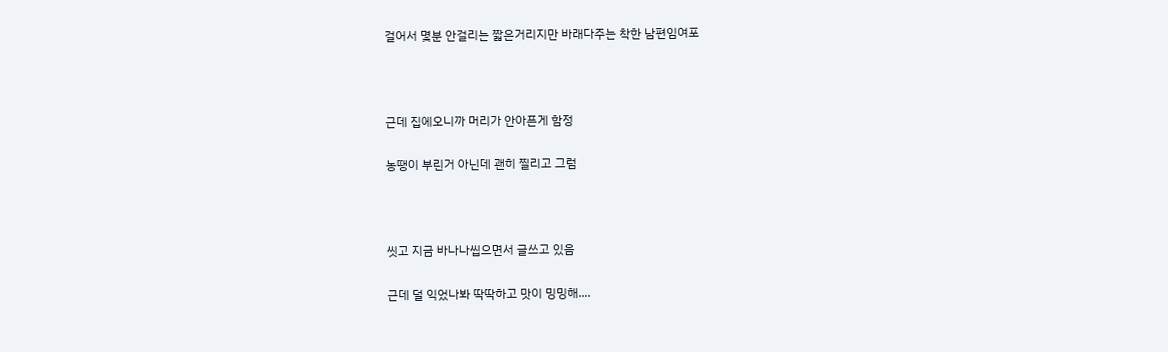걸어서 몇분 안걸리는 짧은거리지만 바래다주는 착한 남편임여포



근데 집에오니까 머리가 안아픈게 함정

농땡이 부린거 아닌데 괜히 찔리고 그럼



씻고 지금 바나나씹으면서 글쓰고 있음

근데 덜 익었나봐 딱딱하고 맛이 밍밍해....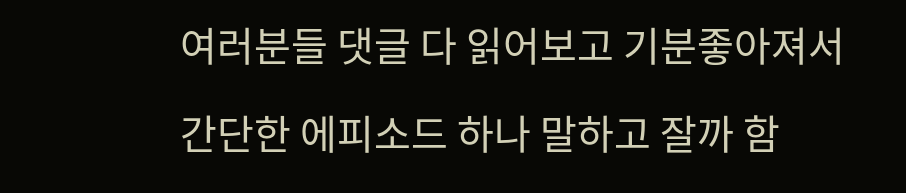여러분들 댓글 다 읽어보고 기분좋아져서

간단한 에피소드 하나 말하고 잘까 함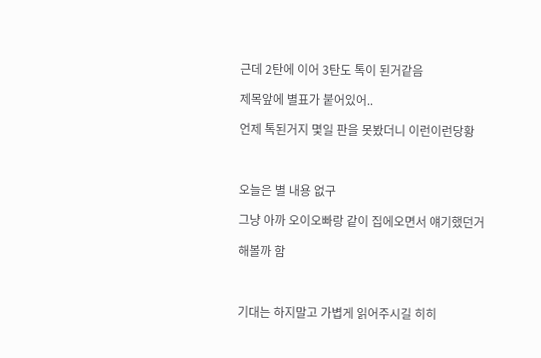근데 2탄에 이어 3탄도 톡이 된거같음

제목앞에 별표가 붙어있어..

언제 톡된거지 몇일 판을 못봤더니 이런이런당황



오늘은 별 내용 없구

그냥 아까 오이오빠랑 같이 집에오면서 얘기했던거

해볼까 함



기대는 하지말고 가볍게 읽어주시길 히히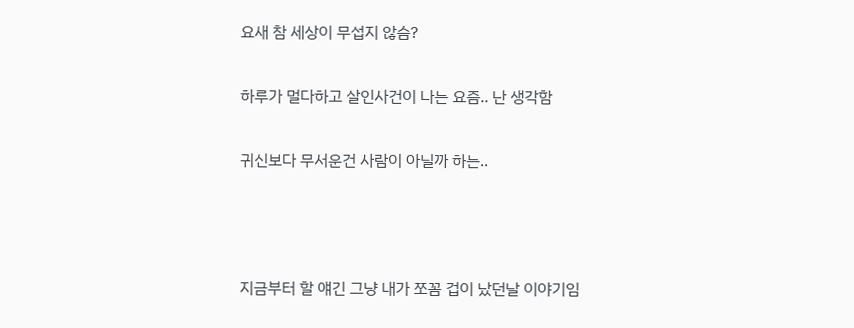요새 참 세상이 무섭지 않슴?

하루가 멀다하고 살인사건이 나는 요즘.. 난 생각함

귀신보다 무서운건 사람이 아닐까 하는..



지금부터 할 얘긴 그냥 내가 쪼꼼 겁이 났던날 이야기임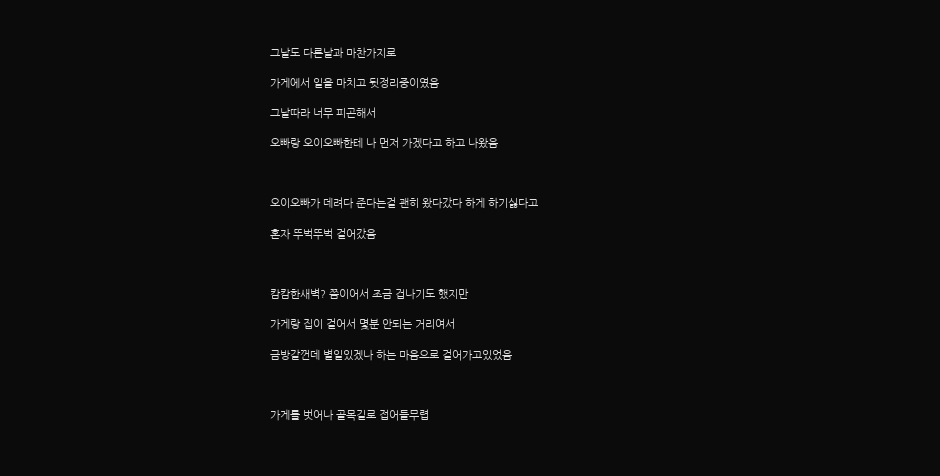그날도 다른날과 마찬가지로

가게에서 일을 마치고 뒷정리중이였음

그날따라 너무 피곤해서

오빠랑 오이오빠한테 나 먼저 가겠다고 하고 나왔음



오이오빠가 데려다 준다는걸 괜히 왔다갔다 하게 하기싫다고

혼자 뚜벅뚜벅 걸어갔음



캄캄한새벽? 쯤이어서 조금 겁나기도 했지만

가게랑 집이 걸어서 몇분 안되는 거리여서

금방갈껀데 별일있겠나 하는 마음으로 걸어가고있었음



가게를 벗어나 골목길로 접어들무렵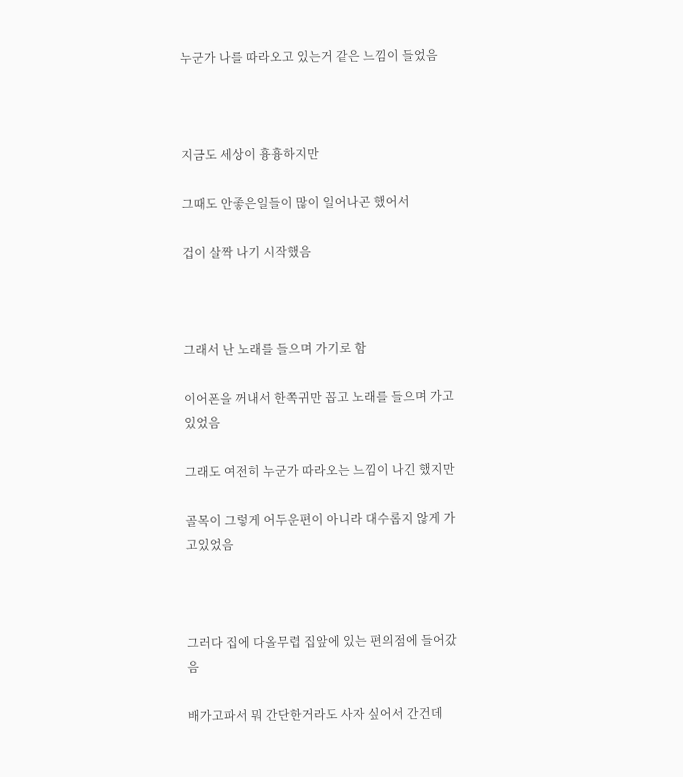누군가 나를 따라오고 있는거 같은 느낌이 들었음



지금도 세상이 흉흉하지만

그때도 안좋은일들이 많이 일어나곤 했어서

겁이 살짝 나기 시작했음



그래서 난 노래를 들으며 가기로 함

이어폰을 꺼내서 한쪽귀만 꼽고 노래를 들으며 가고있었음

그래도 여전히 누군가 따라오는 느낌이 나긴 했지만

골목이 그렇게 어두운편이 아니라 대수롭지 않게 가고있었음



그러다 집에 다올무렵 집앞에 있는 편의점에 들어갔음

배가고파서 뭐 간단한거라도 사자 싶어서 간건데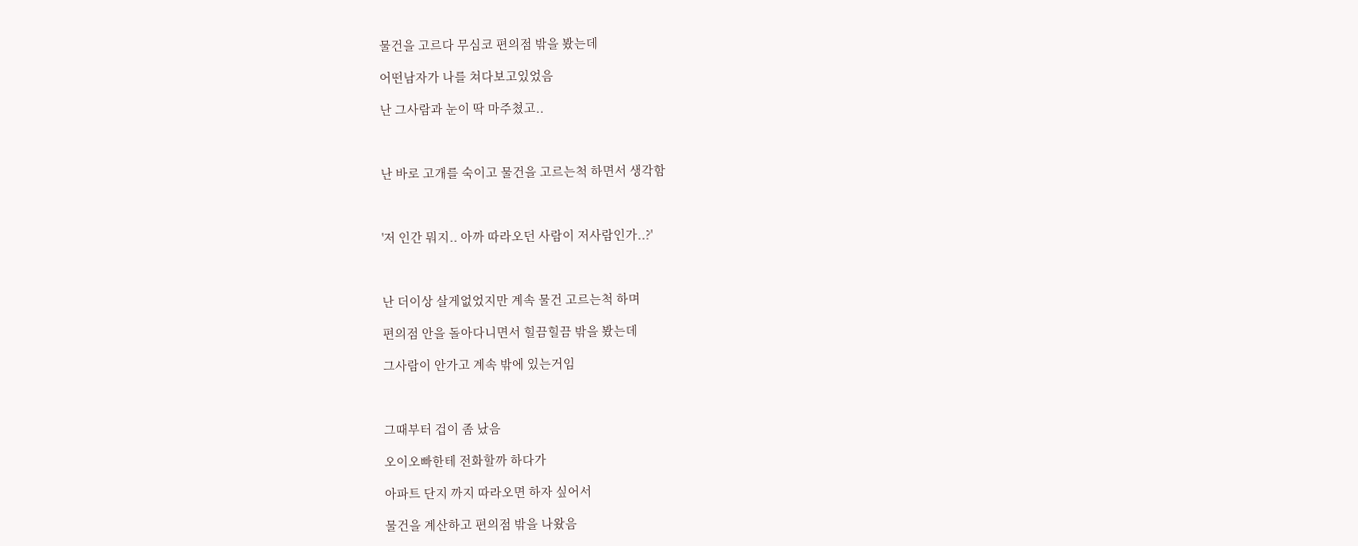물건을 고르다 무심코 편의점 밖을 봤는데

어떤남자가 나를 쳐다보고있었음

난 그사람과 눈이 딱 마주쳤고..



난 바로 고개를 숙이고 물건을 고르는척 하면서 생각함



'저 인간 뭐지.. 아까 따라오던 사람이 저사람인가..?'



난 더이상 살게없었지만 계속 물건 고르는척 하며

편의점 안을 돌아다니면서 힐끔힐끔 밖을 봤는데

그사람이 안가고 계속 밖에 있는거임



그때부터 겁이 좀 났음

오이오빠한테 전화할까 하다가

아파트 단지 까지 따라오면 하자 싶어서

물건을 계산하고 편의점 밖을 나왔음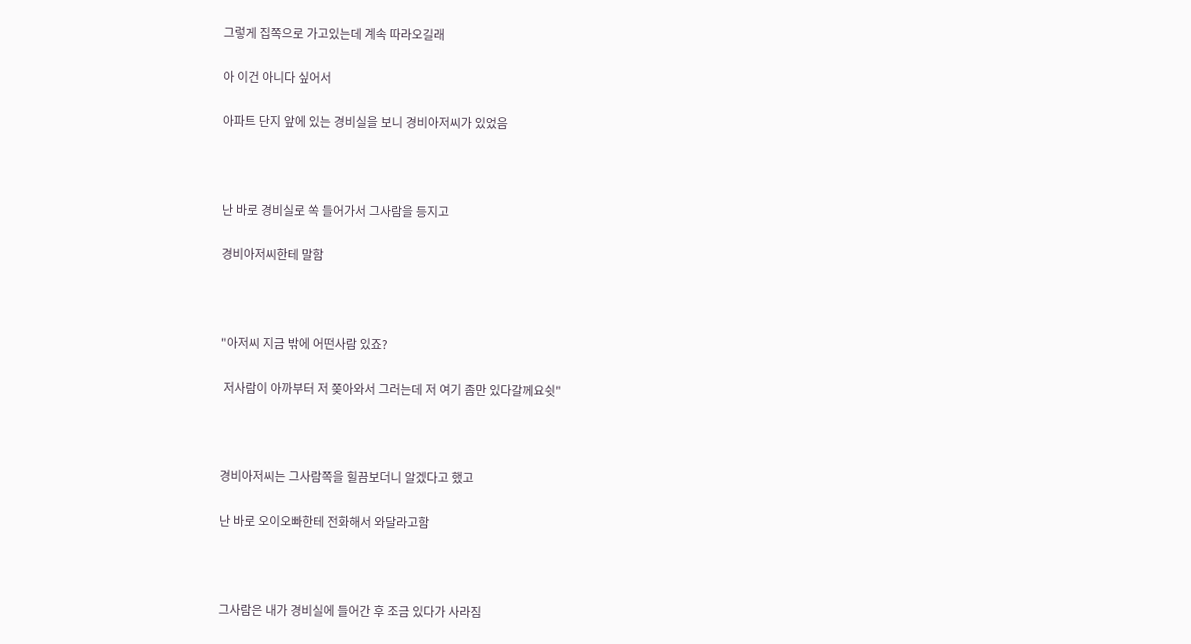그렇게 집쪽으로 가고있는데 계속 따라오길래

아 이건 아니다 싶어서

아파트 단지 앞에 있는 경비실을 보니 경비아저씨가 있었음



난 바로 경비실로 쏙 들어가서 그사람을 등지고

경비아저씨한테 말함



"아저씨 지금 밖에 어떤사람 있죠?

 저사람이 아까부터 저 쫒아와서 그러는데 저 여기 좀만 있다갈께요쉿"



경비아저씨는 그사람쪽을 힐끔보더니 알겠다고 했고

난 바로 오이오빠한테 전화해서 와달라고함



그사람은 내가 경비실에 들어간 후 조금 있다가 사라짐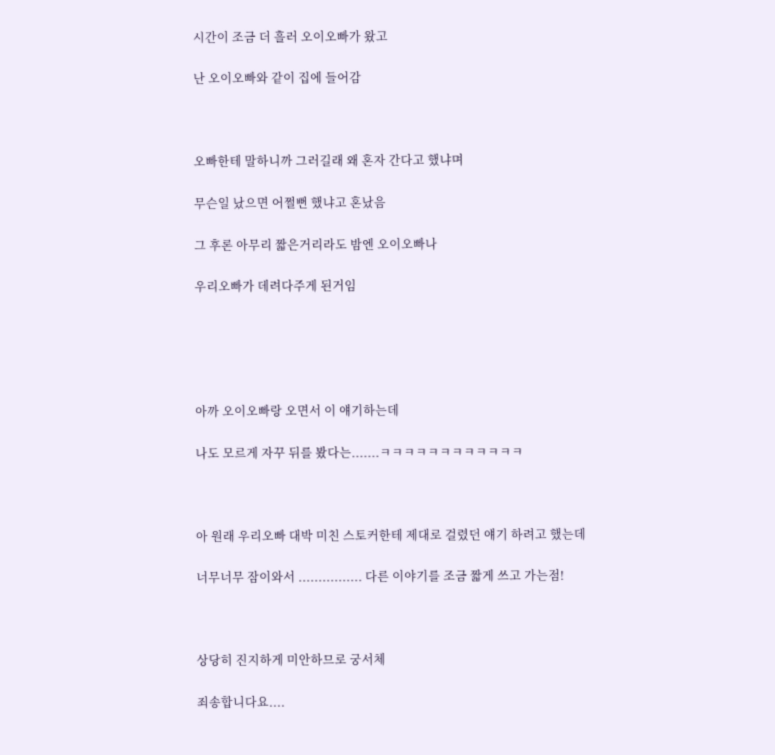시간이 조금 더 흘러 오이오빠가 왔고

난 오이오빠와 같이 집에 들어감



오빠한테 말하니까 그러길래 왜 혼자 간다고 했냐며

무슨일 났으면 어쩔뻔 했냐고 혼났음

그 후론 아무리 짧은거리라도 밤엔 오이오빠나

우리오빠가 데려다주게 된거임





아까 오이오빠랑 오면서 이 얘기하는데

나도 모르게 자꾸 뒤를 봤다는.......ㅋㅋㅋㅋㅋㅋㅋㅋㅋㅋㅋㅋ



아 원래 우리오빠 대박 미친 스토커한테 제대로 걸렸던 얘기 하려고 했는데

너무너무 잠이와서 ................ 다른 이야기를 조금 짧게 쓰고 가는점!



상당히 진지하게 미안하므로 궁서체

죄송합니다요....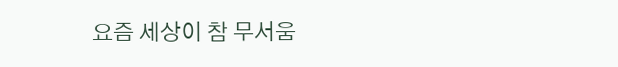요즘 세상이 참 무서움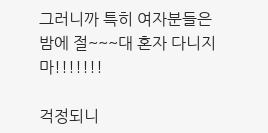그러니까 특히 여자분들은 밤에 절~~~대 혼자 다니지마!!!!!!!

걱정되니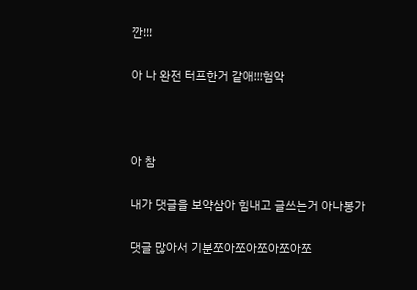깐!!!

아 나 완전 터프한거 같애!!!험악



아 참

내가 댓글을 보약삼아 힘내고 글쓰는거 아나봉가

댓글 많아서 기분쪼아쪼아쪼아쪼아쪼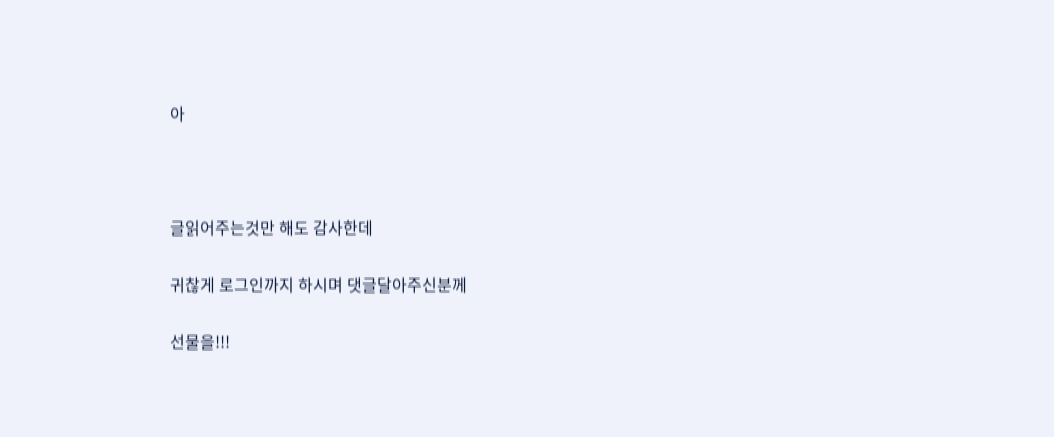아



글읽어주는것만 해도 감사한데

귀찮게 로그인까지 하시며 댓글달아주신분께

선물을!!!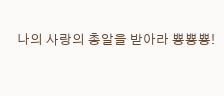나의 사랑의 총알을 받아라 뿅뿅뿅!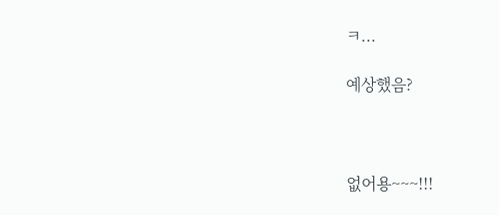ㅋ...

예상했음?



없어용~~~!!!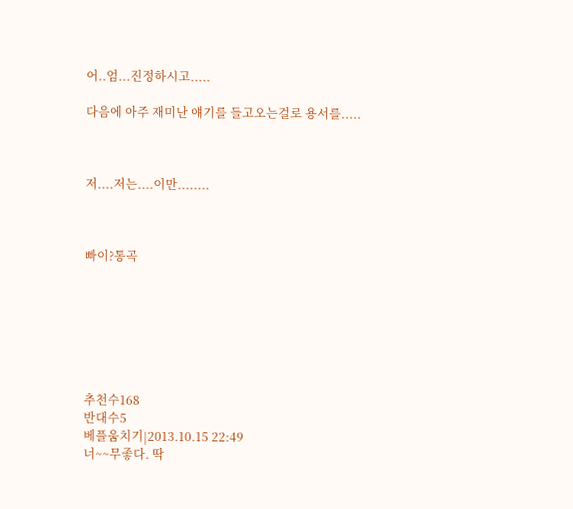어..엄...진정하시고.....

다음에 아주 재미난 얘기를 들고오는걸로 용서를.....



저....저는....이만........



빠이?통곡







추천수168
반대수5
베플움치기|2013.10.15 22:49
너~~무좋다. 딱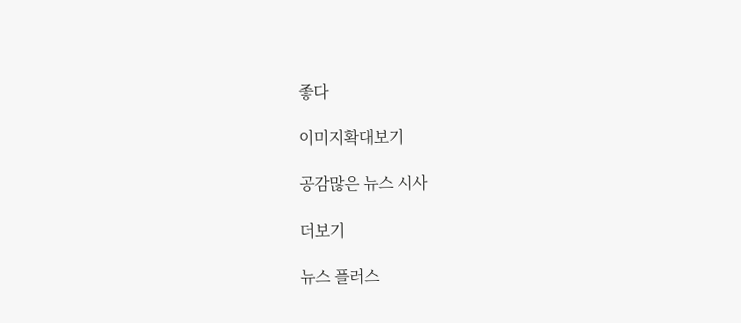좋다

이미지확대보기

공감많은 뉴스 시사

더보기

뉴스 플러스